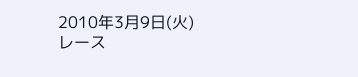2010年3月9日(火)
レース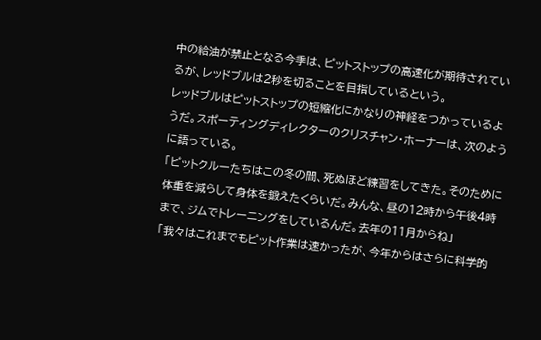中の給油が禁止となる今季は、ピットストップの高速化が期待されているが、レッドブルは2秒を切ることを目指しているという。
レッドブルはピットストップの短縮化にかなりの神経をつかっているようだ。スポーティングディレクターのクリスチャン・ホーナーは、次のように語っている。
「ピットクルーたちはこの冬の間、死ぬほど練習をしてきた。そのために体重を減らして身体を鍛えたくらいだ。みんな、昼の12時から午後4時まで、ジムでトレーニングをしているんだ。去年の11月からね」
「我々はこれまでもピット作業は速かったが、今年からはさらに科学的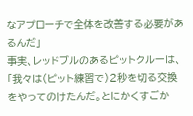なアプローチで全体を改善する必要があるんだ」
事実、レッドブルのあるピットクルーは、「我々は(ピット練習で)2秒を切る交換をやってのけたんだ。とにかくすごか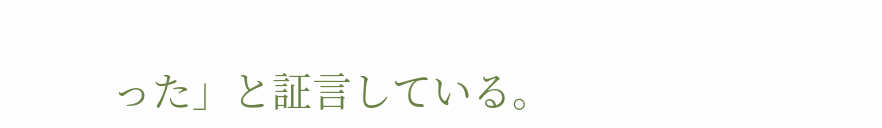った」と証言している。